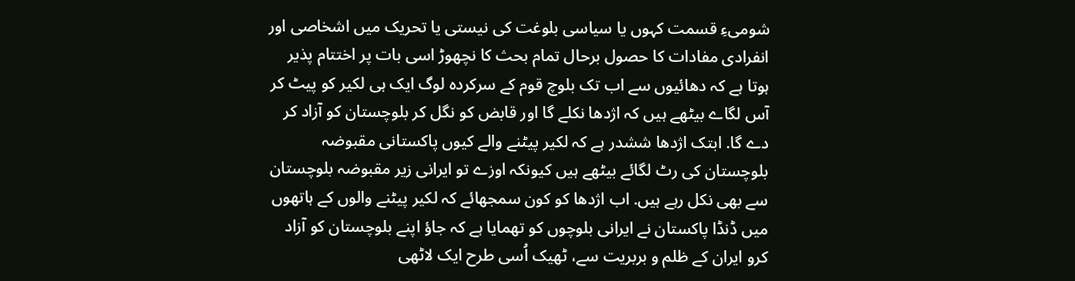شومیءِ قسمت کہوں یا سیاسی بلوغت کی نیستی یا تحریک میں اشخاصی اور انفرادی مفادات کا حصول برحال تمام بحث کا نچھوڑ اسی بات پر اختتام پذیر ہوتا ہے کہ دھائیوں سے اب تک بلوچ قوم کے سرکردہ لوگ ایک ہی لکیر کو پیٹ کر آس لگاے بیٹھے ہیں کہ اژدھا نکلے گا اور قابض کو نگل کر بلوچستان کو آزاد کر دے گا. ابتک اژدھا ششدر ہے کہ لکیر پیٹنے والے کیوں پاکستانی مقبوضہ بلوچستان کی رٹ لگائے بیٹھے ہیں کیونکہ اوزے تو ایرانی زیر مقبوضہ بلوچستان سے بھی نکل رہے ہیں. اب اژدھا کو کون سمجھائے کہ لکیر پیٹنے والوں کے ہاتھوں میں ڈنڈا پاکستان نے ایرانی بلوچوں کو تھمایا ہے کہ جاؤ اپنے بلوچستان کو آزاد کرو ایران کے ظلم و بربریت سے، ٹھیک اُسی طرح ایک لاٹھی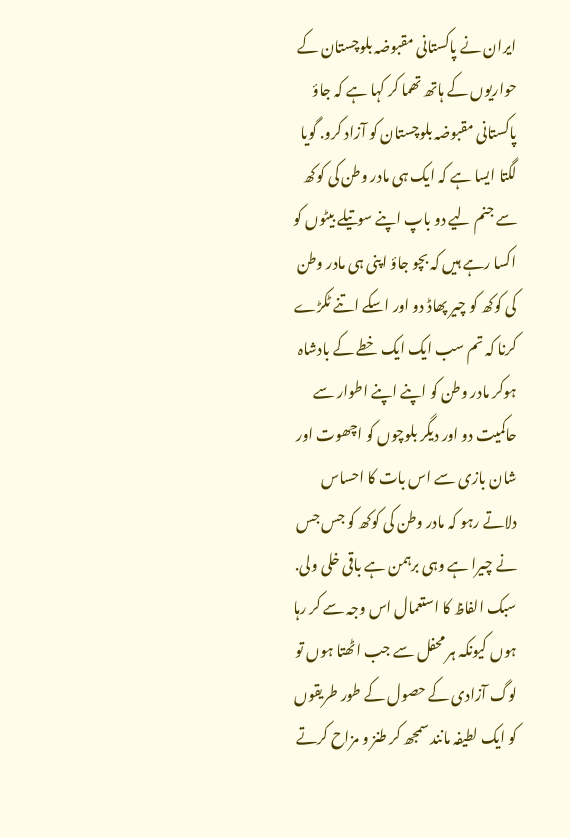ایران نے پاکستانی مقبوضہ بلوچستان کے حواریوں کے ہاتھ تھما کر کہا ہے کہ جاؤ پاکستانی مقبوضہ بلوچستان کو آزاد کرو. گویا لگتا ایسا ہے کہ ایک ہی مادر وطن کی کوکھ سے جنم لیے دو باپ اپنے سوتیلے بیٹوں کو اکسا رہے ہیں کہ بچو جاؤ اپنی ہی مادر وطن کی کوکھ کو چیر پھاڈ دو اور اسکے اتنے ٹکڑے کرنا کہ تم سب ایک ایک خطے کے بادشاہ ہوکر مادر وطن کو اپنے اپنے اطوار سے حاکمیت دو اور دیگر بلوچوں کو اچھوت اور شان بازی سے اس بات کا احساس دلاتے رہو کہ مادر وطن کی کوکھ کو جس جس نے چیرا ہے وہی برہمن ہے باقی خلی ولی.
سبک الفاظ کا استعمال اس وجہ سے کر رہا ہوں کیونکہ ہر محفل سے جب اٹھتا ہوں تو لوگ آزادی کے حصول کے طور طریقوں کو ایک لطیفہ مانند سمجھ کر طنز و مزاح کرتے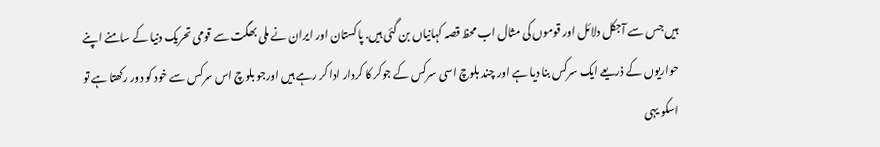ہیں جس سے آجکل دلائل اور قوموں کی مثال اب محظ قصہ کہانیاں بن گئی ہیں. پاکستان اور ایران نے ملی بھگت سے قومی تحریک دنیا کے سامنے اپنے حواریوں کے ذریعے ایک سرکس بنا دیا ہے اور چند بلوچ اسی سرکس کے جوکر کا کردار ادا کر رہے ہیں اورجو بلوچ اس سرکس سے خود کو دور رکھتا ہے تو اسکو یہی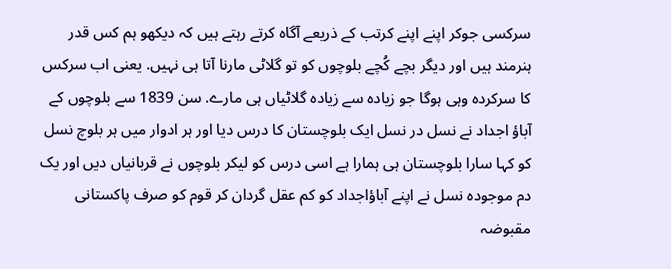سرکسی جوکر اپنے اپنے کرتب کے ذریعے آگاہ کرتے رہتے ہیں کہ دیکھو ہم کس قدر ہنرمند ہیں اور دیگر بچے کُچے بلوچوں کو تو گلاٹی مارنا آتا ہی نہیں. یعنی اب سرکس کا سرکردہ وہی ہوگا جو زیادہ سے زیادہ گلاٹیاں ہی مارے. سن 1839 سے بلوچوں کے آباؤ اجداد نے نسل در نسل ایک بلوچستان کا درس دیا اور ہر ادوار میں ہر بلوچ نسل کو کہا سارا بلوچستان ہی ہمارا ہے اسی درس کو لیکر بلوچوں نے قربانیاں دیں اور یک دم موجودہ نسل نے اپنے آباؤاجداد کو کم عقل گردان کر قوم کو صرف پاکستانی مقبوضہ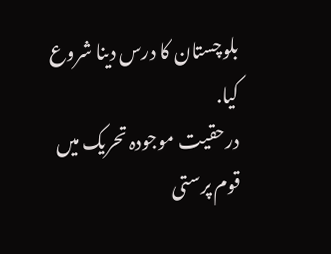بلوچستان کا درس دینا شروع کیا.
درحقیت موجودہ تحریک میں قوم پرستی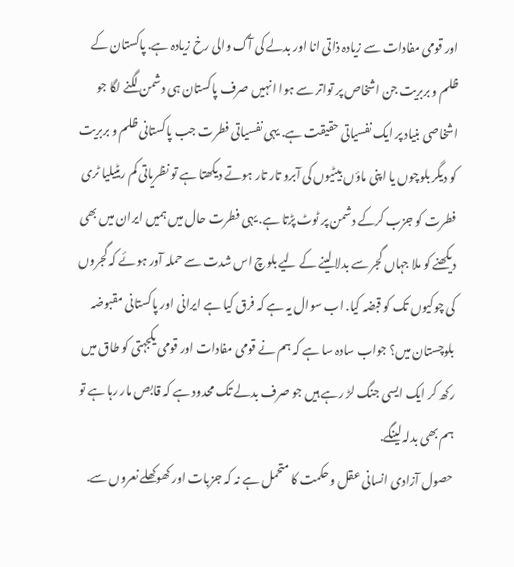اور قومی مفادات سے زیادہ ذاتی انا اور بدلے کی آگ والی رخ زیادہ ہے. پاکستان کے ظلم و بربریت جن اشخاص پر تواتر سے ہوا انہیں صرف پاکستان ہی دشمن لگنے لگا جو اشخاصی بنیاد پر ایک نفسیاتی حقیقت ہے. یہی نفسیاتی فطرت جب پاکستانی ظلم و بربریت کو دیگر بلوچوں یا اپنی ماؤں بیٹیوں کی آبرو تار تار ہوتے دیکھتا ہے تو نظریاتی کم ریٹیلیا ٹری فطرت کو جزب کرکے دشمن پر ٹوٹ پڑتا ہے. یہی فطرت حال میں ہمیں ایران میں بھی دیکھنے کو ملا جہاں گجر سے بدلا لینے کے لیے بلوچ اس شدت سے حملہ آور ہوئے کہ گجروں کی چوکیوں تک کو قبضہ کیا. اب سوال یہ ہے کہ فرق کیا ہے ایرانی اور پاکستانی مقبوضہ بلوچستان میں؟ جواب سادہ سا ہے کہ ہم نے قومی مفادات اور قومی یکجہتی کو طاق میں رکھ کر ایک ایسی جنگ لڑ رہے ہیں جو صرف بدلے تک محدود ہے کہ قابص مار رہا ہے تو ہم بھی بدلہ لینگے.
حصول آزادی انسانی عقل و حکمت کا متحمل ہے نہ کہ جزبات اور کھوکھلے نعروں سے.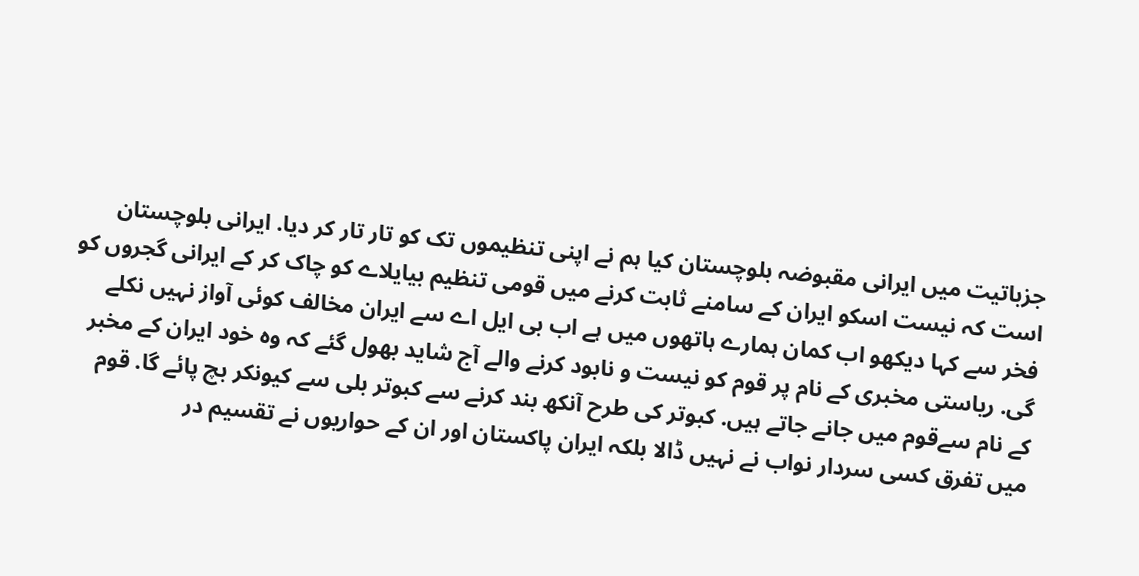جزباتیت میں ایرانی مقبوضہ بلوچستان کیا ہم نے اپنی تنظیموں تک کو تار تار کر دیا. ایرانی بلوچستان است کہ نیست اسکو ایران کے سامنے ثابت کرنے میں قومی تنظیم بیایلاے کو چاک کر کے ایرانی گجروں کو فخر سے کہا دیکھو اب کمان ہمارے ہاتھوں میں ہے اب بی ایل اے سے ایران مخالف کوئی آواز نہیں نکلے گی. ریاستی مخبری کے نام پر قوم کو نیست و نابود کرنے والے آج شاید بھول گئے کہ وہ خود ایران کے مخبر کے نام سےقوم میں جانے جاتے ہیں. کبوتر کی طرح آنکھ بند کرنے سے کبوتر بلی سے کیونکر بچ پائے گا. قوم میں تفرق کسی سردار نواب نے نہیں ڈالا بلکہ ایران پاکستان اور ان کے حواریوں نے تقسیم در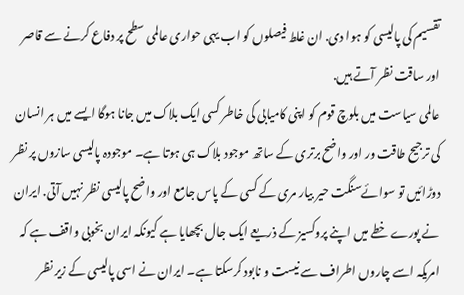تقسیم کی پالیسی کو ہوا دی. ان غلط فیصلوں کو اب یہی حواری عالمی سطح پر دفاع کرنے سے قاصر اور ساقت نظر آتے ہیں.
عالمی سیاست میں بلوچ قوم کو اپنی کامیابی کی خاطر کسی ایک بلاک میں جانا ہوگا ایسے میں ہر انسان کی ترجیح طاقت ور اور واضح برتری کے ساتھ موجود بلاک ہی ہوتا ہے۔ موجودہ پالیسی سازوں پر نظر دوڑائیں تو سوائےسنگت حیر بیار مری کے کسی کے پاس جامع اور واضح پالیسی نظر نہیں آتی. ایران نے پورے خطے میں اپنے پروکسیز کے ذریعے ایک جال بچھایا ہے کیونکہ ایران بخوبی واقف ہے کہ امریکہ اسے چاروں اطراف سے نیست و نابود کرسکتا ہے۔ ایران نے اسی پالیسی کے زیر نظر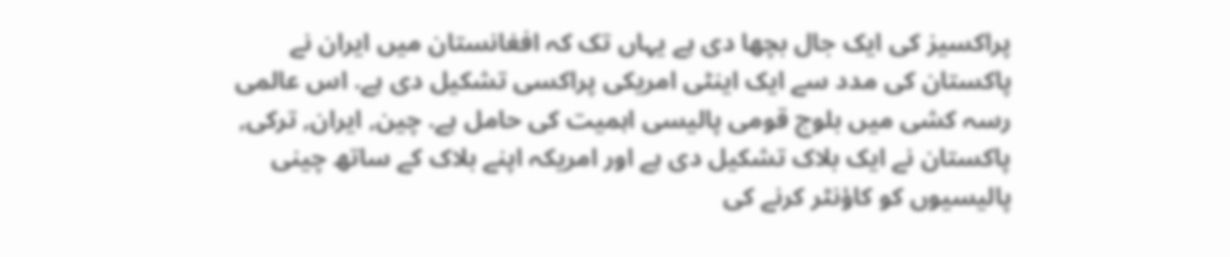پراکسیز کی ایک جال بچھا دی ہے یہاں تک کہ افغانستان میں ایران نے پاکستان کی مدد سے ایک اینٹی امریکی پراکسی تشکیل دی ہے. اس عالمی رسہ کشی میں بلوچ قومی پالیسی اہمیت کی حامل ہے. چین, ایران, ترکی, پاکستان نے ایک بلاک تشکیل دی ہے اور امریکہ اپنے بلاک کے ساتھ چینی پالیسیوں کو کاؤنٹر کرنے کی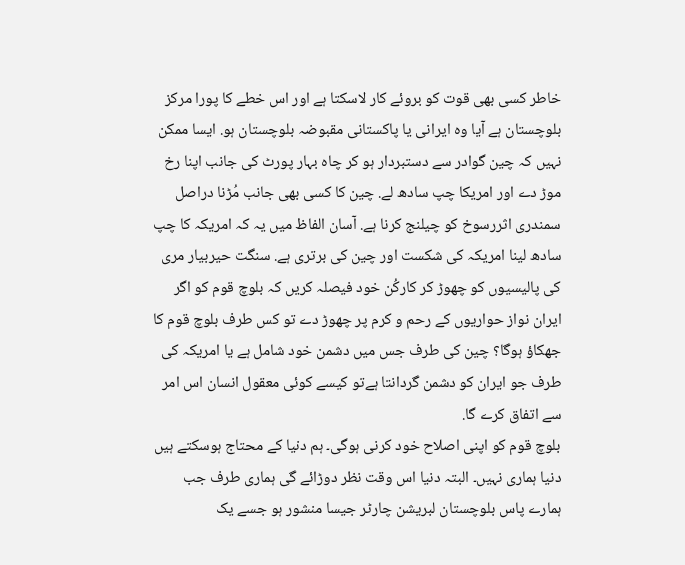خاطر کسی بھی قوت کو بروئے کار لاسکتا ہے اور اس خطے کا پورا مرکز بلوچستان ہے آیا وہ ایرانی یا پاکستانی مقبوضہ بلوچستان ہو. ایسا ممکن نہیں کہ چین گوادر سے دستبردار ہو کر چاہ بہار پورٹ کی جانب اپنا رخ موڑ دے اور امریکا چپ سادھ لے. چین کا کسی بھی جانب مُڑنا دراصل سمندری اثررسوخ کو چیلنج کرنا ہے. آسان الفاظ میں یہ کہ امریکہ کا چپ سادھ لینا امریکہ کی شکست اور چین کی برتری ہے. سنگت حیربیار مری کی پالیسیوں کو چھوڑ کر کارکُن خود فیصلہ کریں کہ بلوچ قوم کو اگر ایران نواز حواریوں کے رحم و کرم پر چھوڑ دے تو کس طرف بلوچ قوم کا جھکاؤ ہوگا؟ چین کی طرف جس میں دشمن خود شامل ہے یا امریکہ کی طرف جو ایران کو دشمن گردانتا ہےتو کیسے کوئی معقول انسان اس امر سے اتفاق کرے گا.
بلوچ قوم کو اپنی اصلاح خود کرنی ہوگی۔ ہم دنیا کے محتاج ہوسکتے ہیں دنیا ہماری نہیں۔ البتہ دنیا اس وقت نظر دوڑائے گی ہماری طرف جب ہمارے پاس بلوچستان لبریشن چارٹر جیسا منشور ہو جسے یک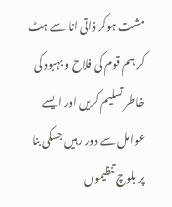مشت ہوکر ذاتی انا سے ہٹ کر ہم قوم کی فلاح و بہبود کی خاطر تسلیم کریں اور ایسے عوامل سے دور رہیں جسکی بنا پر بلوچ تنظیموں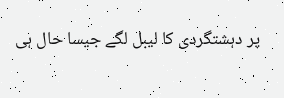پر دہشتگردی کا لیبل لگے جیسا حال ہی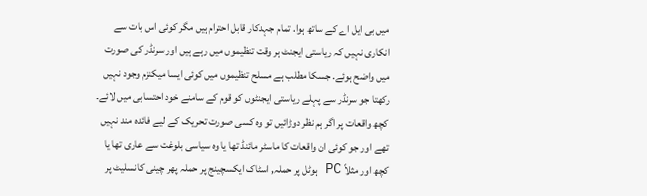میں بی ایل اے کے ساتھ ہوا. تمام جہدکار قابل احترام ہیں مگر کوئی اس بات سے انکاری نہیں کہ ریاستی ایجنٹ ہر وقت تنظیموں میں رہے ہیں اور سرنڈر کی صورت میں واضح ہوئے. جسکا مطلب ہے مسلح تنظیموں میں کوئی ایسا میکنزم وجود نہیں رکھتا جو سرنڈر سے پہلے ریاستی ایجنٹوں کو قوم کے سامنے خود احتسابی میں لائے۔ کچھ واقعات پر اگر ہم نظر دوڑائیں تو وہ کسی صورت تحریک کے لیے فائدہ مند نہیں تھے اور جو کوئی ان واقعات کا ماسٹر مائنڈ تھا یا وہ سیاسی بلوغت سے عاری تھا یا کچھ اور مثلاً PC ہوٹل پر حملہ, اسٹاک ایکسچینج پر حملہ پھر چینی کانسلیٹ پر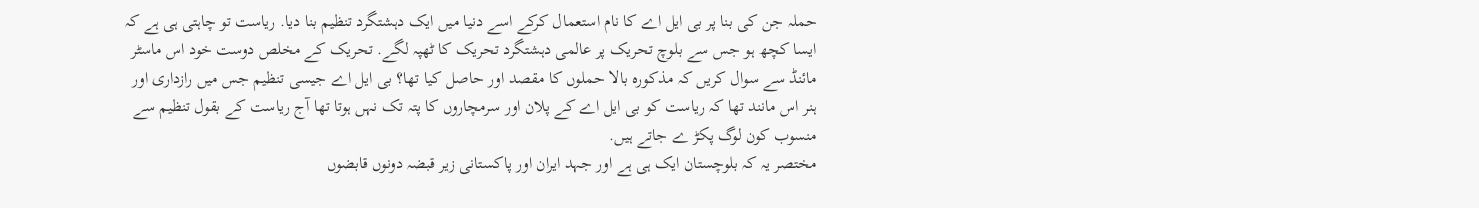حملہ جن کی بنا پر بی ایل اے کا نام استعمال کرکے اسے دنیا میں ایک دہشتگرد تنظیم بنا دیا. ریاست تو چاہتی ہی ہے کہ ایسا کچھ ہو جس سے بلوچ تحریک پر عالمی دہشتگرد تحریک کا ٹھپہ لگے. تحریک کے مخلص دوست خود اس ماسٹر مائنڈ سے سوال کریں کہ مذکورہ بالا حملوں کا مقصد اور حاصل کیا تھا؟ بی ایل اے جیسی تنظیم جس میں رازداری اور ہنر اس مانند تھا کہ ریاست کو بی ایل اے کے پلان اور سرمچاروں کا پتہ تک نہں ہوتا تھا آج ریاست کے بقول تنظیم سے منسوب کون لوگ پکڑ ے جاتے ہیں.
مختصر یہ کہ بلوچستان ایک ہی ہے اور جہد ایران اور پاکستانی زیر قبضہ دونوں قابضوں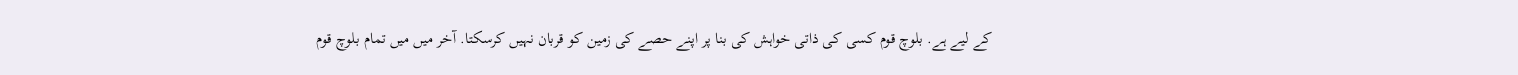کے لیے ہے. بلوچ قوم کسی کی ذاتی خواہش کی بنا پر اپنے حصے کی زمین کو قربان نہیں کرسکتا. آخر میں میں تمام بلوچ قوم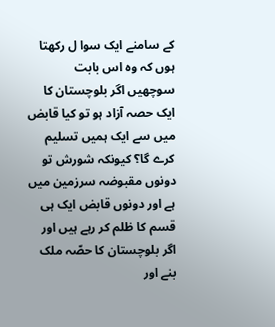کے سامنے ایک سوا ل رکھتا ہوں کہ وہ اس بابت سوچھیں اگر بلوچستان کا ایک حصہ آزاد ہو تو کیا قابض میں سے ایک ہمیں تسلیم کرے گا؟ کیونکہ شورش تو دونوں مقبوضہ سرزمین میں ہے اور دونوں قابض ایک ہی قسم کا ظلم کر رہے ہیں اور اگر بلوچستان کا حصّہ ملک بنے اور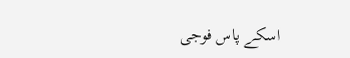اسکے پاس فوجی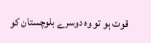قوت ہو تو وہ دوسرے بلوچستان کو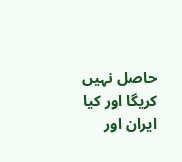حاصل نہیں کریگا اور کیا ایران اور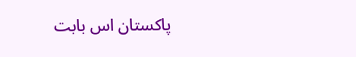پاکستان اس بابت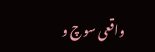واقعی سوچ و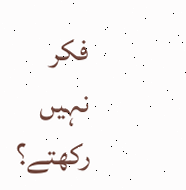فکر نہیں رکھتے؟